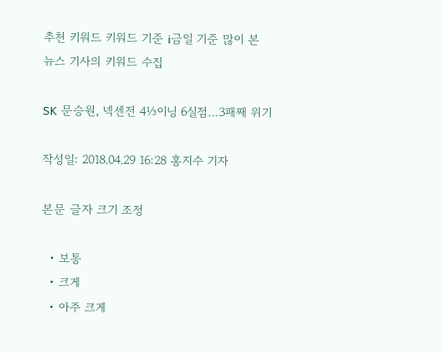추천 키워드 키워드 기준 i금일 기준 많이 본
뉴스 기사의 키워드 수집

SK 문승원, 넥센전 4⅓이닝 6실점…3패째 위기

작성일: 2018.04.29 16:28 홍지수 기자

본문 글자 크기 조정

  • 보통
  • 크게
  • 아주 크게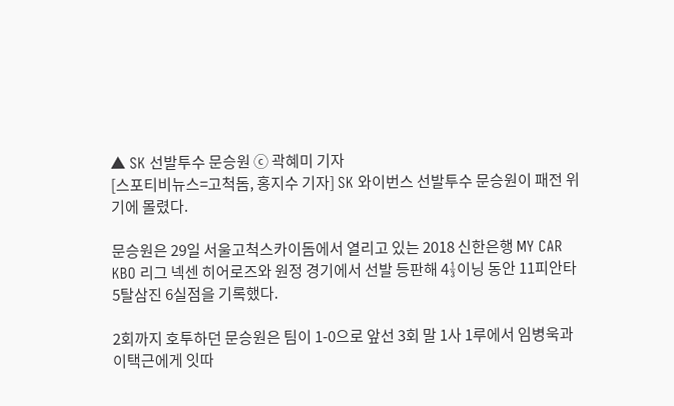▲ SK 선발투수 문승원 ⓒ 곽혜미 기자
[스포티비뉴스=고척돔, 홍지수 기자] SK 와이번스 선발투수 문승원이 패전 위기에 몰렸다.

문승원은 29일 서울고척스카이돔에서 열리고 있는 2018 신한은행 MY CAR KBO 리그 넥센 히어로즈와 원정 경기에서 선발 등판해 4⅓이닝 동안 11피안타 5탈삼진 6실점을 기록했다.

2회까지 호투하던 문승원은 팀이 1-0으로 앞선 3회 말 1사 1루에서 임병욱과 이택근에게 잇따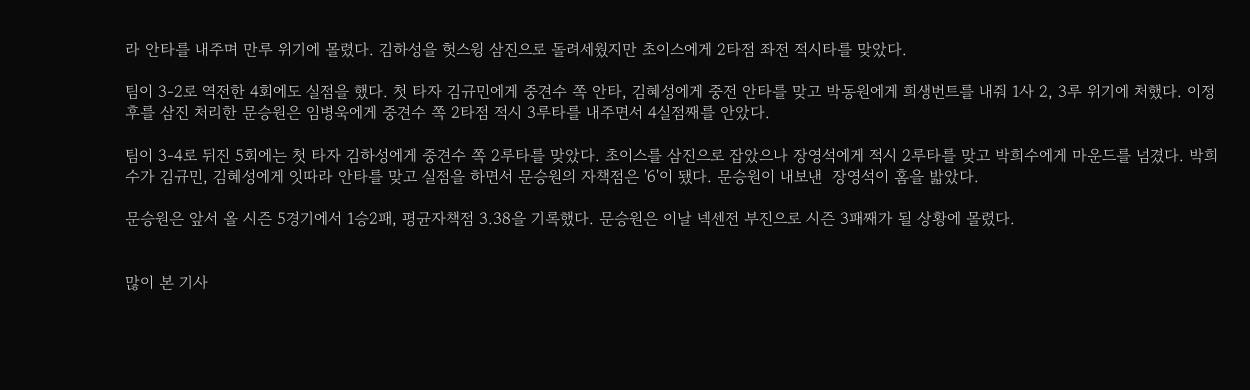라 안타를 내주며 만루 위기에 몰렸다. 김하성을 헛스윙 삼진으로 돌려세웠지만 초이스에게 2타점 좌전 적시타를 맞았다.

팀이 3-2로 역전한 4회에도 실점을 했다. 첫 타자 김규민에게 중견수 쪽 안타, 김혜성에게 중전 안타를 맞고 박동원에게 희생번트를 내줘 1사 2, 3루 위기에 처했다. 이정후를 삼진 처리한 문승원은 임병욱에게 중견수 쪽 2타점 적시 3루타를 내주면서 4실점째를 안았다.

팀이 3-4로 뒤진 5회에는 첫 타자 김하성에게 중견수 쪽 2루타를 맞았다. 초이스를 삼진으로 잡았으나 장영석에게 적시 2루타를 맞고 박희수에게 마운드를 넘겼다. 박희수가 김규민, 김혜성에게 잇따라 안타를 맞고 실점을 하면서 문승원의 자책점은 '6'이 됐다. 문승원이 내보낸  장영석이 홈을 밟았다.

문승원은 앞서 올 시즌 5경기에서 1승2패, 평균자책점 3.38을 기록했다. 문승원은 이날 넥센전 부진으로 시즌 3패째가 될 상황에 몰렸다.


많이 본 기사